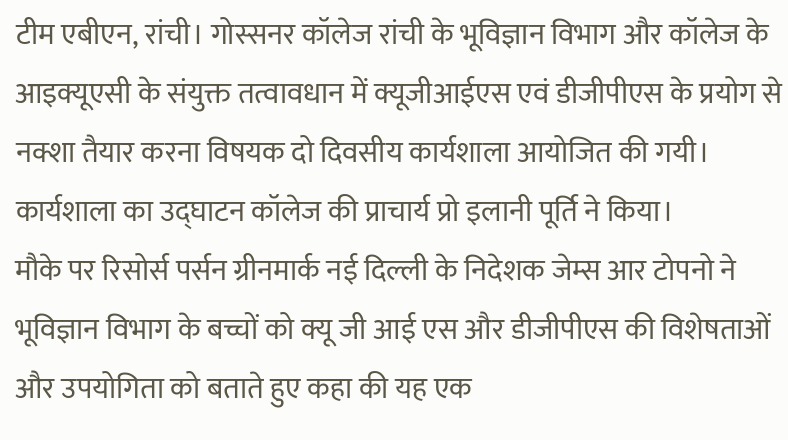टीम एबीएन, रांची। गोस्सनर कॉलेज रांची के भूविज्ञान विभाग और कॉलेज के आइक्यूएसी के संयुक्त तत्वावधान में क्यूजीआईएस एवं डीजीपीएस के प्रयोग से नक्शा तैयार करना विषयक दो दिवसीय कार्यशाला आयोजित की गयी। कार्यशाला का उद्घाटन कॉलेज की प्राचार्य प्रो इलानी पूर्ति ने किया।
मौके पर रिसोर्स पर्सन ग्रीनमार्क नई दिल्ली के निदेशक जेम्स आर टोपनो ने भूविज्ञान विभाग के बच्चों को क्यू जी आई एस और डीजीपीएस की विशेषताओं और उपयोगिता को बताते हुए कहा की यह एक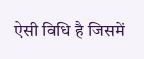ऐसी विधि है जिसमें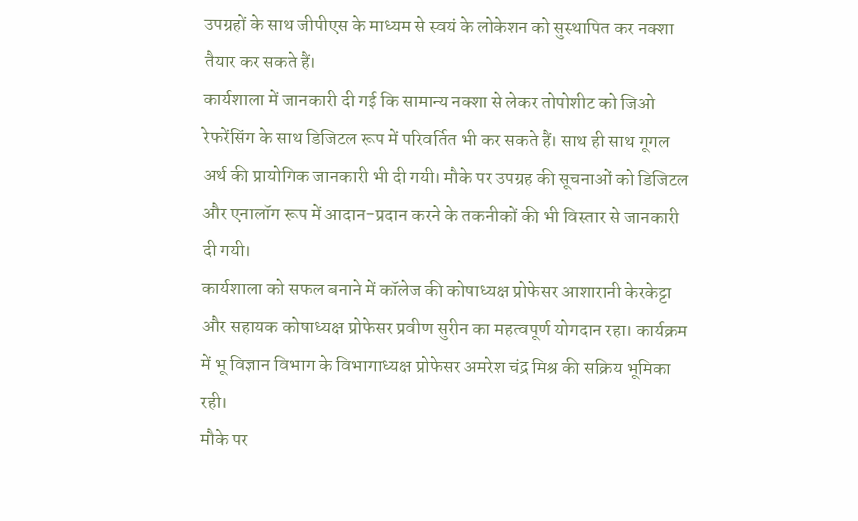उपग्रहों के साथ जीपीएस के माध्यम से स्वयं के लोकेशन को सुस्थापित कर नक्शा तैयार कर सकते हैं।
कार्यशाला में जानकारी दी गई कि सामान्य नक्शा से लेकर तोपोशीट को जिओ रेफरेंसिंग के साथ डिजिटल रूप में परिवर्तित भी कर सकते हैं। साथ ही साथ गूगल अर्थ की प्रायोगिक जानकारी भी दी गयी। मौके पर उपग्रह की सूचनाओं को डिजिटल और एनालॉग रूप में आदान-प्रदान करने के तकनीकों की भी विस्तार से जानकारी दी गयी।
कार्यशाला को सफल बनाने में कॉलेज की कोषाध्यक्ष प्रोफेसर आशारानी केरकेट्टा और सहायक कोषाध्यक्ष प्रोफेसर प्रवीण सुरीन का महत्वपूर्ण योगदान रहा। कार्यक्रम में भू विज्ञान विभाग के विभागाध्यक्ष प्रोफेसर अमरेश चंद्र मिश्र की सक्रिय भूमिका रही।
मौके पर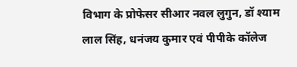विभाग के प्रोफेसर सीआर नवल लुगुन, डॉ श्याम लाल सिंह, धनंजय कुमार एवं पीपीके कॉलेज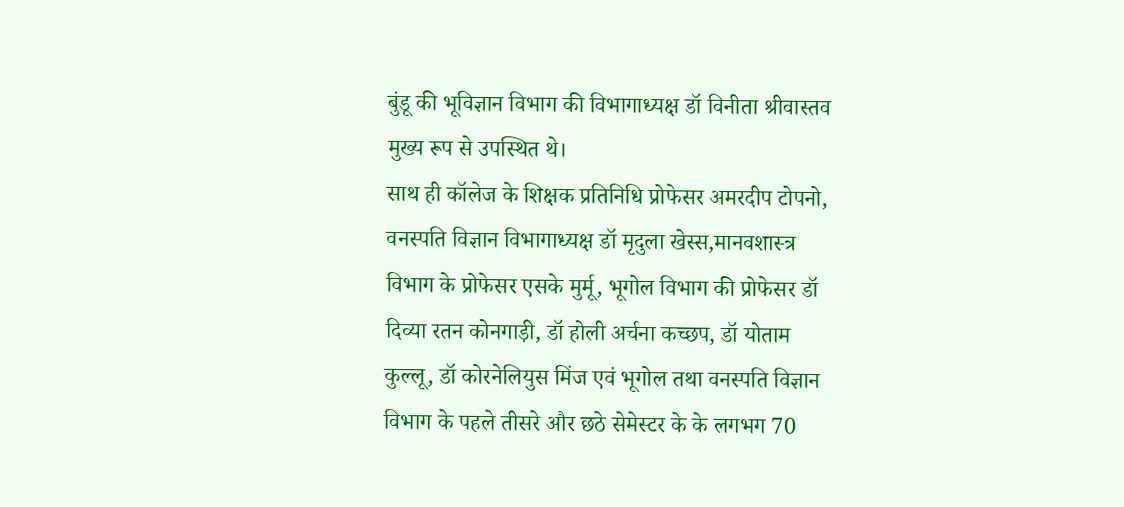बुंडू की भूविज्ञान विभाग की विभागाध्यक्ष डॉ विनीता श्रीवास्तव मुख्य रूप से उपस्थित थे।
साथ ही कॉलेज के शिक्षक प्रतिनिधि प्रोफेसर अमरदीप टोपनो, वनस्पति विज्ञान विभागाध्यक्ष डॉ मृदुला खेस्स,मानवशास्त्र विभाग के प्रोफेसर एसके मुर्मू, भूगोल विभाग की प्रोफेसर डॉ दिव्या रतन कोनगाड़ी, डॉ होली अर्चना कच्छप, डॉ योताम कुल्लू, डॉ कोरनेलियुस मिंज एवं भूगोल तथा वनस्पति विज्ञान विभाग के पहले तीसरे और छठे सेमेस्टर के के लगभग 70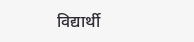विद्यार्थी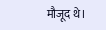मौजूद थे।